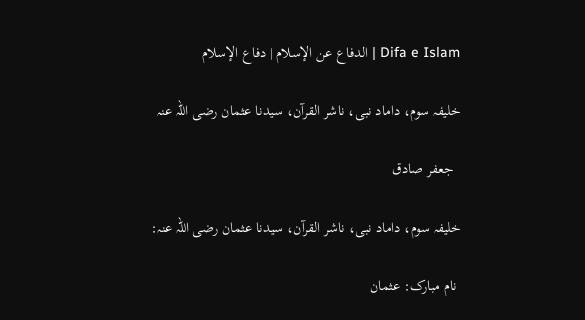Difa e Islam | الدفاع عن الإسلام | دفاع الإسلام

خلیفہ سوم، داماد نبی، ناشر القرآن، سیدنا عثمان رضی اللہ عنہ

  جعفر صادق

خلیفہ سوم، داماد نبی، ناشر القرآن، سیدنا عثمان رضی اللہ عنہ:

 نام مبارک: عثمان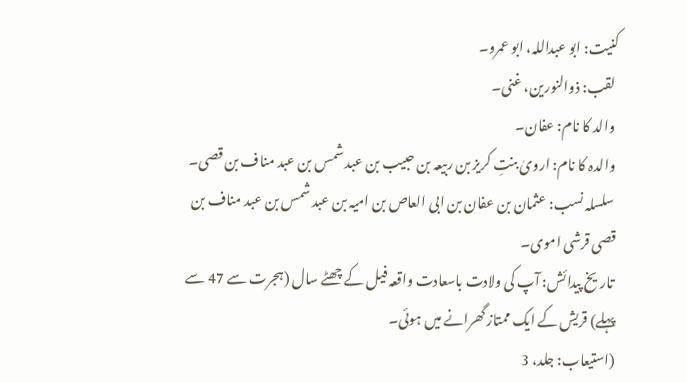کنیت: ابو عبداللہ، ابو عمرو۔
 لقب: ذوالنورین، غنی۔
 والد کا نام: عفان۔
 والدہ کا نام: ارویٰ بنتِ کریز بن ربیعہ بن حبیب بن عبد شمس بن عبد مناف بن قصی۔
 سلسلہ نسب: عثمان بن عفان بن ابی العاص بن امیہ بن عبد شمس بن عبد مناف بن قصی قرشی اموی۔
 تاریخ پیدائش: آپ کی ولادت باسعادت واقعہ فیل کے چھٹے سال (ہجرت سے 47 سے پہلے) قریش کے ایک ممتاز گھرانے میں ہوئی۔
(استیعاب: جلد، 3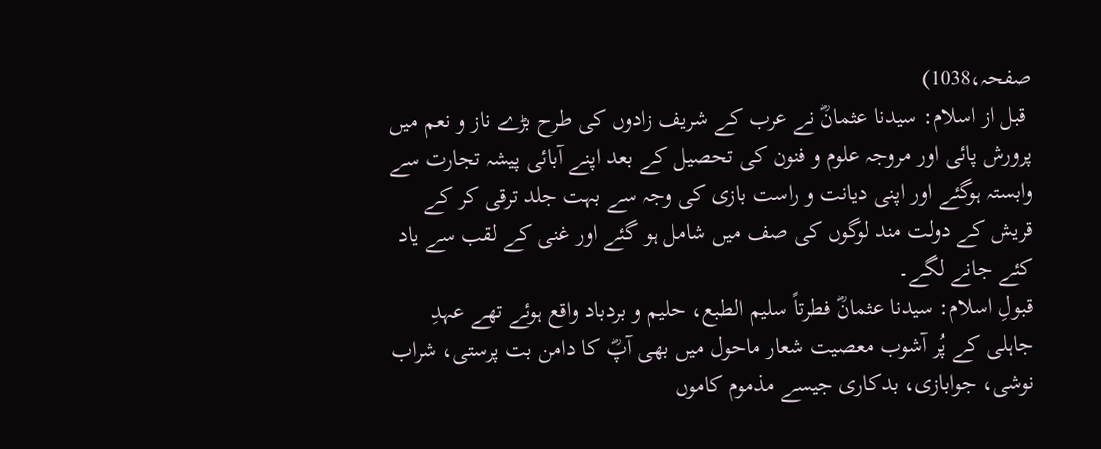صفحہ،1038)
 قبل از اسلام: سیدنا عثمانؓ نے عرب کے شریف زادوں کی طرح بڑے ناز و نعم میں پرورش پائی اور مروجہ علوم و فنون کی تحصیل کے بعد اپنے آبائی پیشہ تجارت سے وابستہ ہوگئے اور اپنی دیانت و راست بازی کی وجہ سے بہت جلد ترقی کر کے قریش کے دولت مند لوگوں کی صف میں شامل ہو گئے اور غنی کے لقب سے یاد کئے جانے لگے۔
قبولِ اسلام: سیدنا عثمانؓ فطرتاً سلیم الطبع، حلیم و بردباد واقع ہوئے تھے عہدِ جاہلی کے پُر آشوب معصیت شعار ماحول میں بھی آپؓ کا دامن بت پرستی، شراب نوشی، جوابازی، بدکاری جیسے مذموم کاموں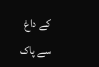کے داغ سے پاک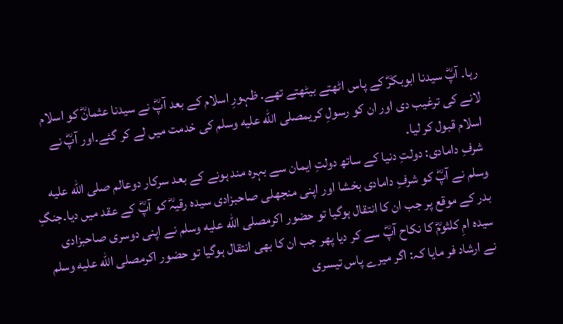رہا۔ آپؓ سیدنا ابوبکرؓ کے پاس اٹھتے بیٹھتے تھے۔ ظہورِ اسلام کے بعد آپؓ نے سیدنا عثمانؓ کو اسلام لانے کی ترغیب دی اور ان کو رسولِ کریمصلى الله عليه وسلم کی خدمت میں لے کر گئے۔اور آپؓ نے اسلام قبول کر لیا۔
 شرفِ دامادی: دولتِ دنیا کے ساتھ دولتِ ایمان سے بہرہ مند ہونے کے بعد سرکار دوعالم صلى الله عليه وسلم نے آپؓ کو شرفِ دامادی بخشا اور اپنی منجھلی صاحبزادی سیدہ رقیہؓ کو آپؓ کے عقد میں دیا۔جنگِ بدر کے موقع پر جب ان کا انتقال ہوگیا تو حضور اکرمصلى الله عليه وسلم نے اپنی دوسری صاحبزادی سیدہ امِ کلثومؓ کا نکاح آپؓ سے کر دیا پھر جب ان کا بھی انتقال ہوگیا تو حضور اکرمصلى الله عليه وسلم نے ارشاد فر مایا کہ: اگر میرے پاس تیسری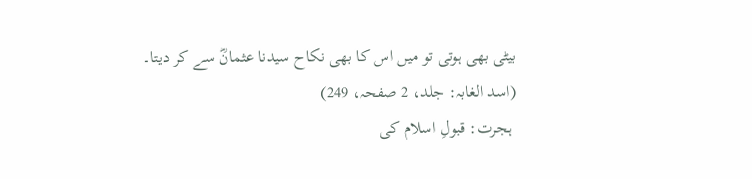بیٹی بھی ہوتی تو میں اس کا بھی نکاح سیدنا عثمانؓ سے کر دیتا۔
(اسد الغابہ: جلد، 2 صفحہ، 249)
 ہجرت: قبولِ اسلام کی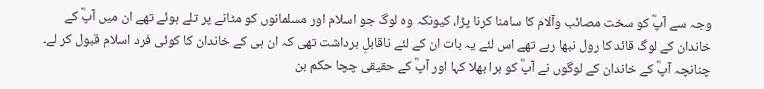وجہ سے آپؓ کو سخت مصائب وآلام کا سامنا کرنا پڑا، کیونکہ وہ لوگ جو اسلام اور مسلمانوں کو مٹانے پر تلے ہوئے تھے ان میں آپؓ کے خاندان کے لوگ قائد کا رول نبھا رہے تھے اس لئے یہ بات ان کے لئے ناقابلِ برداشت تھی کہ ان ہی کے خاندان کا کوئی فرد اسلام قبول کر لے۔ چنانچہ آپؓ کے خاندان کے لوگوں نے آپؓ کو برا بھلا کہا اور آپؓ کے حقیقی چچا حکم بن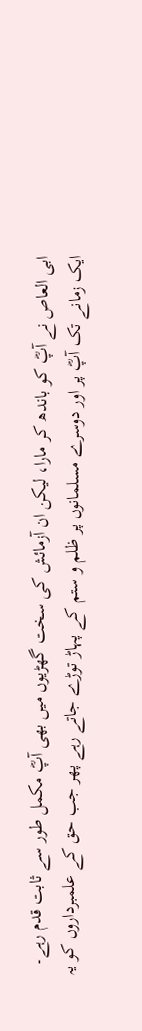ابی العاص نے آپؓ کو باندھ کر مارا، لیکن ان آزمائش کی سخت گھڑیوں میں بھی آپؓ مکمل طور سے ثابت قدم رہے۔
ایک زمانے تک آپؓ پر اور دوسرے مسلمانوں پر ظلم و ستم کے پہاڑ توڑے جاتے رہے پھر جب حق کے علمبرداروں کو یہ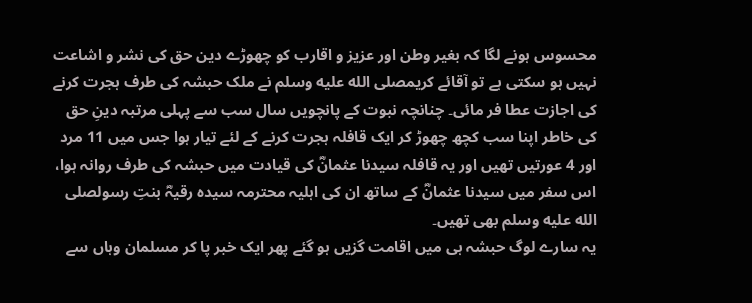محسوس ہونے لگا کہ بغیر وطن اور عزیز و اقارب کو چھوڑے دین حق کی نشر و اشاعت نہیں ہو سکتی ہے تو آقائے کریمصلى الله عليه وسلم نے ملک حبشہ کی طرف ہجرت کرنے کی اجازت عطا فر مائی۔ چنانچہ نبوت کے پانچویں سال سب سے پہلی مرتبہ دینِ حق کی خاطر اپنا سب کچھ چھوڑ کر ایک قافلہ ہجرت کرنے کے لئے تیار ہوا جس میں 11 مرد اور 4 عورتیں تھیں اور یہ قافلہ سیدنا عثمانؓ کی قیادت میں حبشہ کی طرف روانہ ہوا، اس سفر میں سیدنا عثمانؓ کے ساتھ ان کی اہلیہ محترمہ سیدہ رقیہؓ بنتِ رسولصلى الله عليه وسلم بھی تھیں۔
یہ سارے لوگ حبشہ ہی میں اقامت گزیں ہو گئے پھر ایک خبر پا کر مسلمان وہاں سے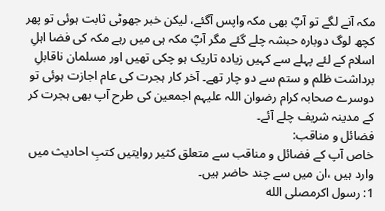مکہ آنے لگے تو آپؓ بھی مکہ واپس آگئے، لیکن خبر جھوٹی ثابت ہوئی تو پھر کچھ لوگ دوبارہ حبشہ چلے گئے مگر آپؓ مکہ ہی میں رہے مکہ کی فضا اہلِ اسلام کے لئے پہلے سے کہیں زیادہ تاریک ہو چکی تھیں اور مسلمان ناقابلِ برداشت ظلم و ستم سے دو چار تھے۔ آخر کار ہجرت کی عام اجازت ہوئی تو دوسرے صحابہ کرام رضوان اللہ علیہم اجمعین کی طرح آپ بھی ہجرت کر کے مدینہ شریف چلے آئے۔
فضائل و مناقب:
خاص آپ کے فضائل و مناقب سے متعلق کثیر روایتیں کتبِ احادیث میں وارد ہیں ،ان میں سے چند حاضر ہیں۔
1: رسول اکرمصلى الله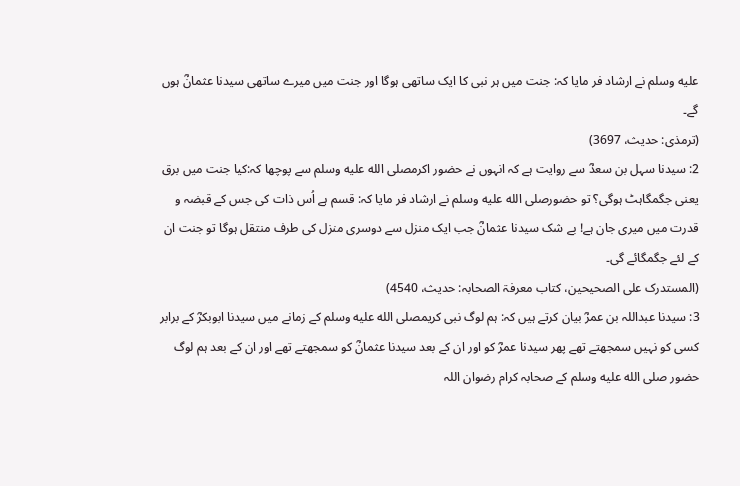عليه وسلم نے ارشاد فر مایا کہ: جنت میں ہر نبی کا ایک ساتھی ہوگا اور جنت میں میرے ساتھی سیدنا عثمانؓ ہوں گے۔
(ترمذی: حدیث، 3697)
2: سیدنا سہل بن سعدؓ سے روایت ہے کہ انہوں نے حضور اکرمصلى الله عليه وسلم سے پوچھا کہ:کیا جنت میں برق یعنی جگمگاہٹ ہوگی؟ تو حضورصلى الله عليه وسلم نے ارشاد فر مایا کہ: قسم ہے اُس ذات کی جس کے قبضہ و قدرت میں میری جان ہے! بے شک سیدنا عثمانؓ جب ایک منزل سے دوسری منزل کی طرف منتقل ہوگا تو جنت ان کے لئے جگمگائے گی۔
(المستدرک علی الصحیحین، کتاب معرفۃ الصحابہ: حدیث، 4540)
3: سیدنا عبداللہ بن عمرؓ بیان کرتے ہیں کہ: ہم لوگ نبی کریمصلى الله عليه وسلم کے زمانے میں سیدنا ابوبکرؓ کے برابر کسی کو نہیں سمجھتے تھے پھر سیدنا عمرؓ کو اور ان کے بعد سیدنا عثمانؓ کو سمجھتے تھے اور ان کے بعد ہم لوگ حضور صلى الله عليه وسلم کے صحابہ کرام رضوان اللہ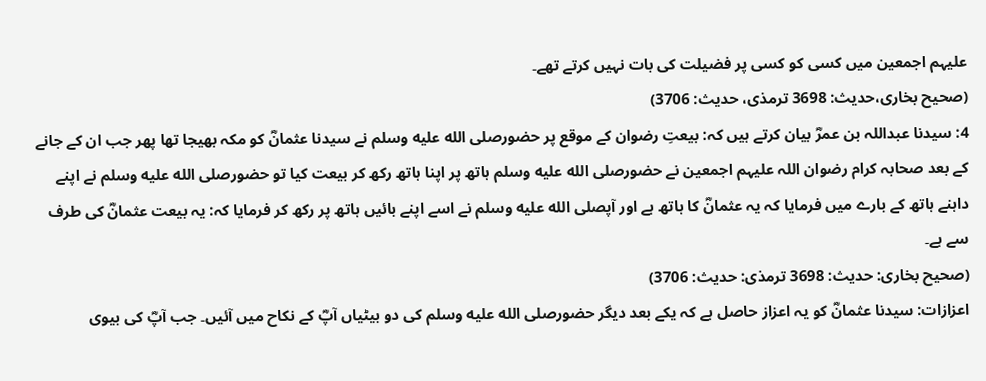علیہم اجمعین میں کسی کو کسی پر فضیلت کی بات نہیں کرتے تھے۔
(صحیح بخاری،حدیث: 3698 ترمذی، حدیث: 3706)
4: سیدنا عبداللہ بن عمرؓ بیان کرتے ہیں کہ: بیعتِ رضوان کے موقع پر حضورصلى الله عليه وسلم نے سیدنا عثمانؓ کو مکہ بھیجا تھا پھر جب ان کے جانے کے بعد صحابہ کرام رضوان اللہ علیہم اجمعین نے حضورصلى الله عليه وسلم ہاتھ پر اپنا ہاتھ رکھ کر بیعت کیا تو حضورصلى الله عليه وسلم نے اپنے داہنے ہاتھ کے بارے میں فرمایا کہ یہ عثمانؓ کا ہاتھ ہے اور آپصلى الله عليه وسلم نے اسے اپنے بائیں ہاتھ پر رکھ کر فرمایا کہ: یہ بیعت عثمانؓ کی طرف سے ہے۔
(صحیح بخاری: حدیث: 3698 ترمذی: حدیث: 3706)
اعزازات: سیدنا عثمانؓ کو یہ اعزاز حاصل ہے کہ یکے بعد دیگر حضورصلى الله عليه وسلم کی دو بیٹیاں آپؓ کے نکاح میں آئیں۔ جب آپؓ کی بیوی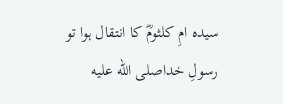سیدہ امِ کلثومؓ کا انتقال ہوا تو رسولِ خداصلى الله عليه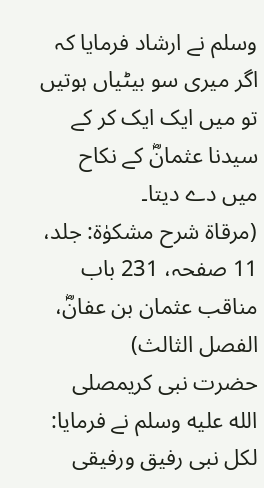وسلم نے ارشاد فرمایا کہ اگر میری سو بیٹیاں ہوتیں تو میں ایک ایک کر کے سیدنا عثمانؓ کے نکاح میں دے دیتا۔
(مرقاۃ شرح مشکوٰۃ: جلد، 11 صفحہ، 231 باب مناقب عثمان بن عفانؓ، الفصل الثالث)
حضرت نبی کریمصلى الله عليه وسلم نے فرمایا: لکل نبی رفیق ورفیقی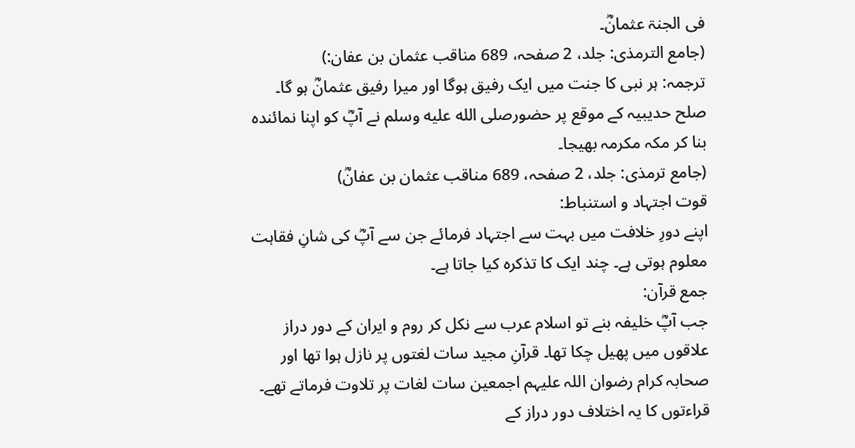فی الجنۃ عثمانؓ۔
(جامع الترمذی: جلد، 2 صفحہ، 689 مناقب عثمان بن عفان:)
ترجمہ: ہر نبی کا جنت میں ایک رفیق ہوگا اور میرا رفیق عثمانؓ ہو گا۔
صلح حدیبیہ کے موقع پر حضورصلى الله عليه وسلم نے آپؓ کو اپنا نمائندہ بنا کر مکہ مکرمہ بھیجا۔
(جامع ترمذی: جلد، 2 صفحہ، 689 مناقب عثمان بن عفانؓ)
قوت اجتہاد و استنباط:
اپنے دورِ خلافت میں بہت سے اجتہاد فرمائے جن سے آپؓ کی شانِ فقاہت معلوم ہوتی ہے۔ چند ایک کا تذکرہ کیا جاتا ہے۔
جمع قرآن:
جب آپؓ خلیفہ بنے تو اسلام عرب سے نکل کر روم و ایران کے دور دراز علاقوں میں پھیل چکا تھا۔ قرآنِ مجید سات لغتوں پر نازل ہوا تھا اور صحابہ کرام رضوان اللہ علیہم اجمعین سات لغات پر تلاوت فرماتے تھے۔ قراءتوں کا یہ اختلاف دور دراز کے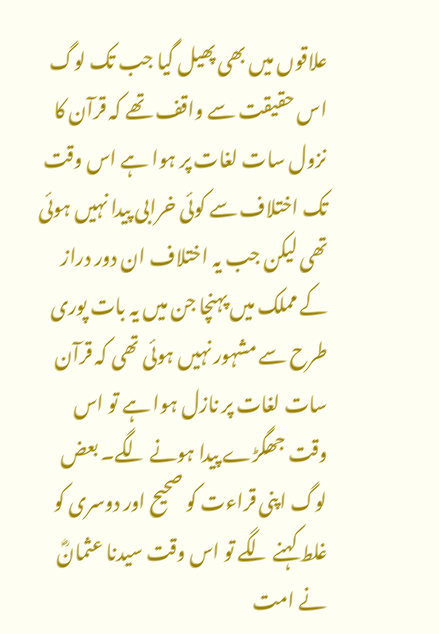علاقوں میں بھی پھیل گیا جب تک لوگ اس حقیقت سے واقف تھے کہ قرآن کا نزول سات لغات پر ہوا ہے اس وقت تک اختلاف سے کوئی خرابی پیدا نہیں ہوئی تھی لیکن جب یہ اختلاف ان دور دراز کے مملک میں پہنچا جن میں یہ بات پوری طرح سے مشہور نہیں ہوئی تھی کہ قرآن سات لغات پر نازل ہوا ہے تو اس وقت جھگڑے پیدا ہونے لگے۔ بعض لوگ اپنی قراءت کو صحیح اور دوسری کو غلط کہنے لگے تو اس وقت سیدنا عثمانؓ نے امت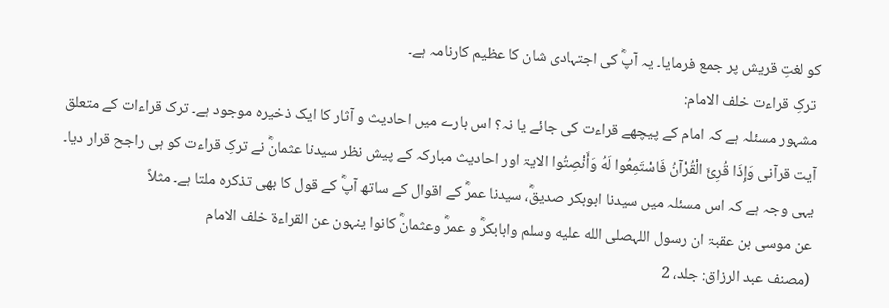کو لغتِ قریش پر جمع فرمایا۔ یہ آپؓ کی اجتہادی شان کا عظیم کارنامہ ہے۔
 ترکِ قراءت خلف الامام:
مشہور مسئلہ ہے کہ امام کے پیچھے قراءت کی جائے یا نہ؟ اس بارے میں احادیث و آثار کا ایک ذخیرہ موجود ہے۔ ترک قراءات کے متعلق آیت قرآنی وَإِذَا قُرِئَ الْقُرْآنُ فَاسْتَمِعُوا لَهُ وَأَنْصِتُوا الایۃ اور احادیث مبارکہ کے پیش نظر سیدنا عثمانؓ نے ترکِ قراءت کو ہی راجح قرار دیا۔ یہی وجہ ہے کہ اس مسئلہ میں سیدنا ابوبکر صدیقؓ، سیدنا عمرؓ کے اقوال کے ساتھ آپؓ کے قول کا بھی تذکرہ ملتا ہے۔ مثلاً
عن موسی بن عقبۃ ان رسول اللہصلى الله عليه وسلم وابابکرؓ و عمرؓ وعثمانؓ کانوا ینہون عن القراءۃ خلف الامام
(مصنف عبد الرزاق: جلد، 2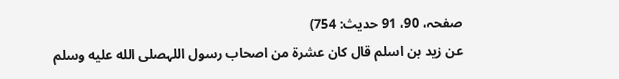صفحہ، 90، 91 حدیث: 754)
عن زید بن اسلم قال کان عشرۃ من اصحاب رسول اللہصلى الله عليه وسلم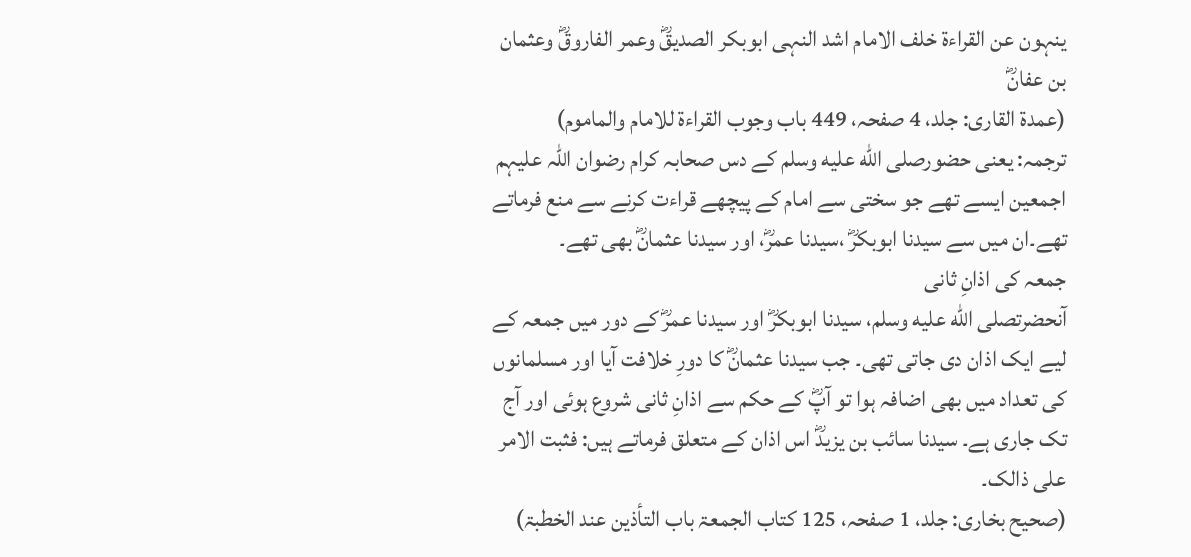ینہون عن القراءۃ خلف الامام اشد النہی ابوبکر الصدیقؓ وعمر الفاروقؓ وعثمان بن عفانؓ
(عمدۃ القاری: جلد، 4 صفحہ، 449 باب وجوب القراءۃ للامام والماموم)
ترجمہ: یعنی حضورصلى الله عليه وسلم کے دس صحابہ کرام رضوان اللہ علیہم اجمعین ایسے تھے جو سختی سے امام کے پیچھے قراءت کرنے سے منع فرماتے تھے۔ان میں سے سیدنا ابوبکرؓ ،سیدنا عمرؓ، اور سیدنا عثمانؓ بھی تھے۔
جمعہ کی اذانِ ثانی
آنحضرتصلى الله عليه وسلم، سیدنا ابوبکرؓ اور سیدنا عمرؓ کے دور میں جمعہ کے لیے ایک اذان دی جاتی تھی۔ جب سیدنا عثمانؓ کا دورِ خلافت آیا اور مسلمانوں کی تعداد میں بھی اضافہ ہوا تو آپؓ کے حکم سے اذانِ ثانی شروع ہوئی اور آج تک جاری ہے۔ سیدنا سائب بن یزیدؓ اس اذان کے متعلق فرماتے ہیں: فثبت الامر علی ذالک۔
(صحیح بخاری: جلد، 1 صفحہ، 125 کتاب الجمعۃ باب التأذین عند الخطبۃ)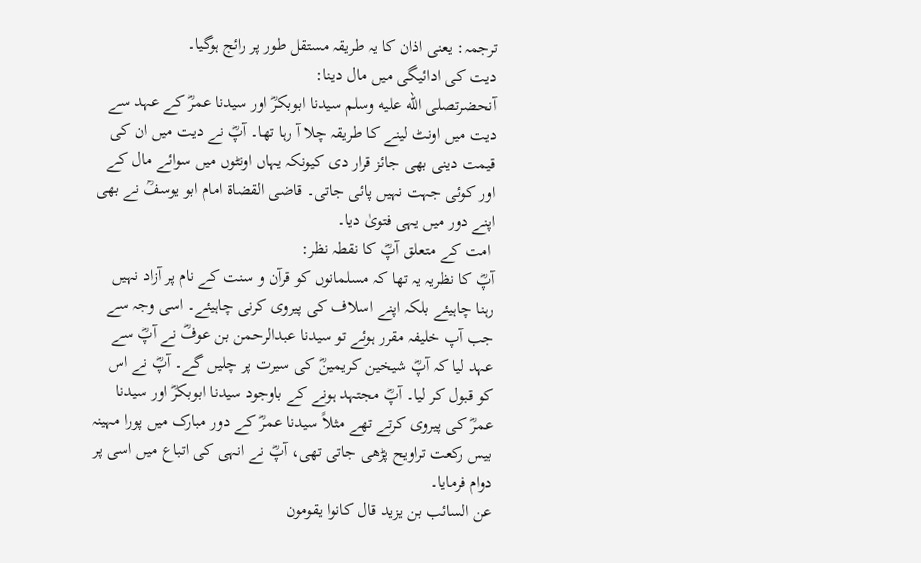ترجمہ: یعنی اذان کا یہ طریقہ مستقل طور پر رائج ہوگیا۔
دیت کی ادائیگی میں مال دینا:
آنحضرتصلى الله عليه وسلم سیدنا ابوبکرؓ اور سیدنا عمرؓ کے عہد سے دیت میں اونٹ لینے کا طریقہ چلا آ رہا تھا۔ آپؓ نے دیت میں ان کی قیمت دینی بھی جائز قرار دی کیونکہ یہاں اونٹوں میں سوائے مال کے اور کوئی جہت نہیں پائی جاتی۔ قاضی القضاۃ امام ابو یوسفؒ نے بھی اپنے دور میں یہی فتویٰ دیا۔
 امت کے متعلق آپؓ کا نقطہ نظر:
آپؓ کا نظریہ یہ تھا کہ مسلمانوں کو قرآن و سنت کے نام پر آزاد نہیں رہنا چاہیئے بلکہ اپنے اسلاف کی پیروی کرنی چاہیئے۔ اسی وجہ سے جب آپ خلیفہ مقرر ہوئے تو سیدنا عبدالرحمن بن عوفؓ نے آپؓ سے عہد لیا کہ آپؓ شیخین کریمینؓ کی سیرت پر چلیں گے۔ آپؓ نے اس کو قبول کر لیا۔ آپؓ مجتہد ہونے کے باوجود سیدنا ابوبکرؓ اور سیدنا عمرؓ کی پیروی کرتے تھے مثلاً سیدنا عمرؓ کے دور مبارک میں پورا مہینہ بیس رکعت تراویح پڑھی جاتی تھی، آپؓ نے انہی کی اتباع میں اسی پر دوام فرمایا۔
عن السائب بن یزید قال کانوا یقومون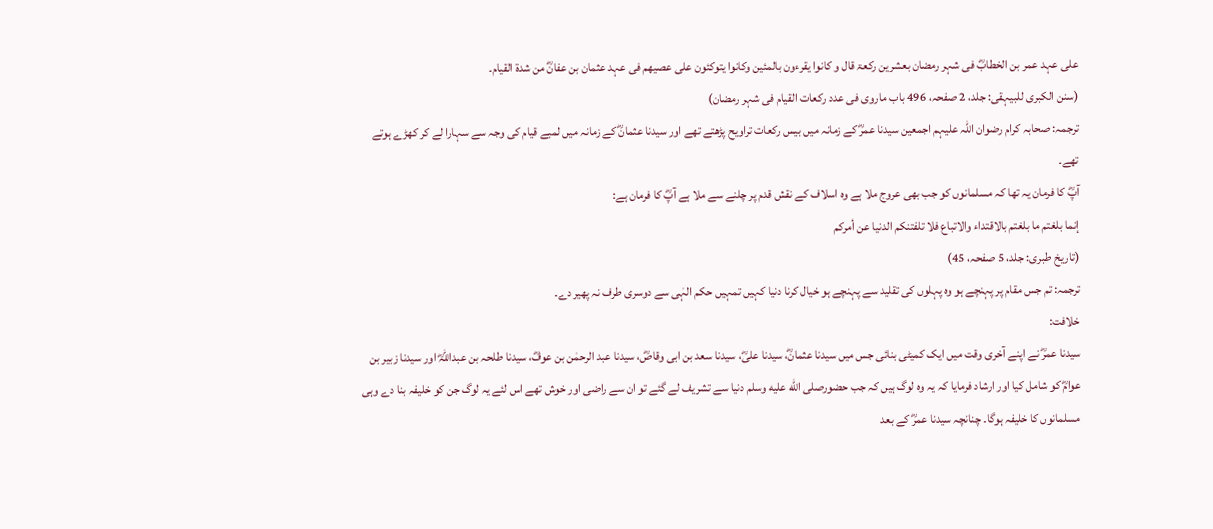علی عہد عمر بن الخطابؓ فی شہر رمضان بعشرین رکعۃ قال و کانوا یقرءون بالمئین وکانوا یتوکئون علی عصیھم فی عہد عثمان بن عفانؓ من شدۃ القیام۔
(سنن الکبری للبیہقی: جلد، 2 صفحہ، 496 باب ماروی فی عدد رکعات القیام فی شہر رمضان)
ترجمہ: صحابہ کرام رضوان اللہ علیہم اجمعین سیدنا عمرؓ کے زمانہ میں بیس رکعات تراویح پڑھتے تھے اور سیدنا عثمانؓ کے زمانہ میں لمبے قیام کی وجہ سے سہارا لے کر کھڑے ہوتے تھے۔
آپؓ کا فرمان یہ تھا کہ مسلمانوں کو جب بھی عروج ملا ہے وہ اسلاف کے نقش قدم پر چلنے سے ملا ہے آپؓ کا فرمان ہے:
إنما بلغتم ما بلغتم بالاقتداء والاتباع فلا تلفتنكم الدنيا عن أمركم
(تاریخ طبری: جلد، 5 صفحہ، 45)
ترجمہ: تم جس مقام پر پہنچے ہو وہ پہلوں کی تقلید سے پہنچے ہو خیال کرنا دنیا کہیں تمہیں حکم الہٰی سے دوسری طرف نہ پھیر دے۔
خلافت:
سیدنا عمرؓ نے اپنے آخری وقت میں ایک کمیٹی بنائی جس میں سیدنا عثمانؓ، سیدنا علیؓ، سیدنا سعد بن ابی وقاصؓ، سیدنا عبد الرحمٰن بن عوفؓ، سیدنا طلحہ بن عبداللہؓ اور سیدنا زبیر بن عوامؓ کو شامل کیا اور ارشاد فرمایا کہ یہ وہ لوگ ہیں کہ جب حضورصلى الله عليه وسلم دنیا سے تشریف لے گئے تو ان سے راضی اور خوش تھے اس لئے یہ لوگ جن کو خلیفہ بنا دے وہی مسلمانوں کا خلیفہ ہوگا۔ چنانچہ سیدنا عمرؓ کے بعد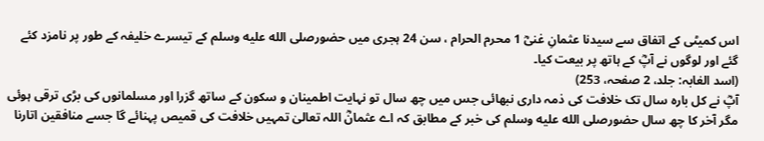اس کمیٹی کے اتفاق سے سیدنا عثمانِ غنیؓ 1 محرم الحرام ، سن 24 ہجری میں حضورصلى الله عليه وسلم کے تیسرے خلیفہ کے طور پر نامزد کئے گئے اور لوگوں نے آپؓ کے ہاتھ پر بیعت کیا۔
(اسد الغابہ: جلد، 2 صفحہ، 253)
آپؓ نے کل بارہ سال تک خلافت کی ذمہ داری نبھائی جس میں چھ سال تو نہایت اطمینان و سکون کے ساتھ گزرا اور مسلمانوں کی بڑی ترقی ہوئی مگر آخر کا چھ سال حضورصلى الله عليه وسلم کی خبر کے مطابق کہ اے عثمانؓ اللہ تعالیٰ تمہیں خلافت کی قمیص پہنائے گا جسے منافقین اتارنا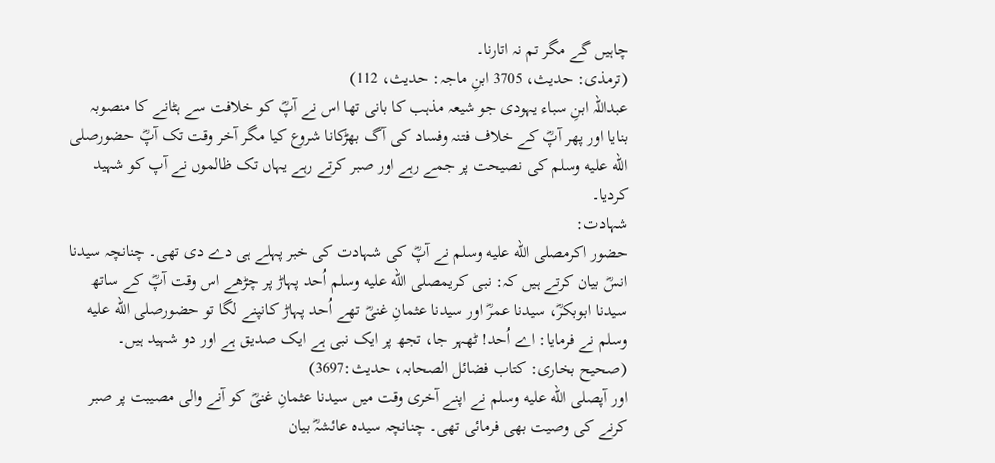چاہیں گے مگر تم نہ اتارنا۔
(ترمذی: حدیث، 3705 ابنِ ماجہ: حدیث، 112)
عبداللہ ابنِ سباء یہودی جو شیعہ مذہب کا بانی تھا اس نے آپؓ کو خلافت سے ہٹانے کا منصوبہ بنایا اور پھر آپؓ کے خلاف فتنہ وفساد کی آگ بھڑکانا شروع کیا مگر آخر وقت تک آپؓ حضورصلى الله عليه وسلم کی نصیحت پر جمے رہے اور صبر کرتے رہے یہاں تک ظالموں نے آپ کو شہید کردیا۔
شہادت:
حضور اکرمصلى الله عليه وسلم نے آپؓ کی شہادت کی خبر پہلے ہی دے دی تھی۔ چنانچہ سیدنا انسؓ بیان کرتے ہیں کہ: نبی کریمصلى الله عليه وسلم اُحد پہاڑ پر چڑھے اس وقت آپؓ کے ساتھ سیدنا ابوبکرؓ، سیدنا عمرؓ اور سیدنا عثمانِ غنیؓ تھے اُحد پہاڑ کانپنے لگا تو حضورصلى الله عليه وسلم نے فرمایا: اے اُحد! ٹھہر جا، تجھ پر ایک نبی ہے ایک صدیق ہے اور دو شہید ہیں۔
(صحیح بخاری: کتاب فضائل الصحابہ، حدیث:3697)
اور آپصلى الله عليه وسلم نے اپنے آخری وقت میں سیدنا عثمانِ غنیؓ کو آنے والی مصیبت پر صبر کرنے کی وصیت بھی فرمائی تھی۔ چنانچہ سیدہ عائشہؓ بیان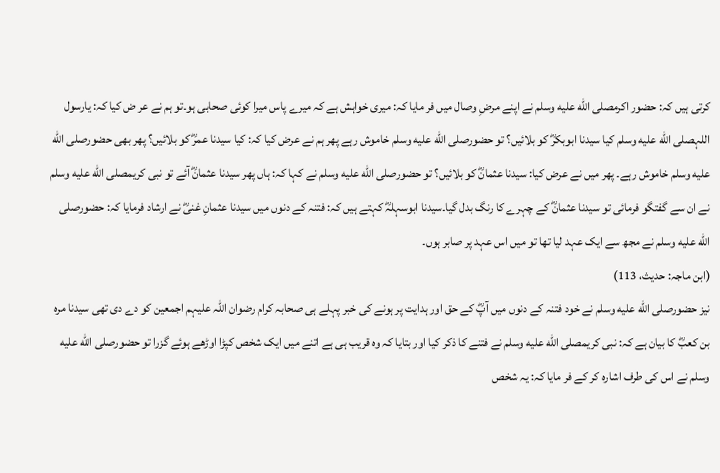کرتی ہیں کہ: حضور اکرمصلى الله عليه وسلم نے اپنے مرضِ وصال میں فر مایا کہ: میری خواہش ہے کہ میرے پاس میرا کوئی صحابی ہو۔تو ہم نے عر ض کیا کہ: یارسول اللہصلى الله عليه وسلم کیا سیدنا ابوبکرؓ کو بلائیں؟ تو حضورصلى الله عليه وسلم خاموش رہے پھر ہم نے عرض کیا کہ: کیا سیدنا عمرؓ کو بلائیں؟ پھر بھی حضورصلى الله عليه وسلم خاموش رہے۔ پھر میں نے عرض کیا: سیدنا عثمانؓ کو بلائیں؟ تو حضورصلى الله عليه وسلم نے کہا کہ: ہاں پھر سیدنا عثمانؓ آئے تو نبی کریمصلى الله عليه وسلم نے ان سے گفتگو فرمائی تو سیدنا عثمانؓ کے چہرے کا رنگ بدل گیا۔سیدنا ابوسہلہؓ کہتے ہیں کہ: فتنہ کے دنوں میں سیدنا عثمانِ غنیؓ نے ارشاد فرمایا کہ: حضورصلى الله عليه وسلم نے مجھ سے ایک عہد لیا تھا تو میں اس عہد پر صابر ہوں۔
(ابن ماجہ: حدیث، 113)
نیز حضورصلى الله عليه وسلم نے خود فتنہ کے دنوں میں آپؓ کے حق اور ہدایت پر ہونے کی خبر پہلے ہی صحابہ کرام رضوان اللہ علیہم اجمعین کو دے دی تھی سیدنا مرہ بن کعبؓ کا بیان ہے کہ: نبی کریمصلى الله عليه وسلم نے فتنے کا ذکر کیا اور بتایا کہ وہ قریب ہی ہے اتنے میں ایک شخص کپڑا اوڑھے ہوئے گزرا تو حضورصلى الله عليه وسلم نے اس کی طرف اشارہ کر کے فر مایا کہ: یہ شخص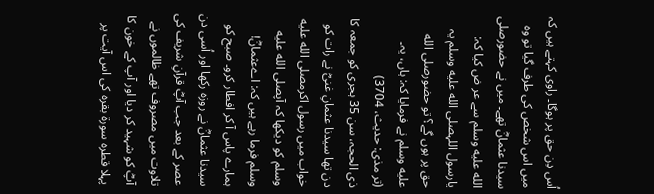اُس دِن حق پر ہوگا۔ راوی کہتے ہیں کہ میں اس شخص کی طرف گیا تو وہ سیدنا عثمانؓ تھے۔ میں نے حضورصلى الله عليه وسلم سے عر ض کیا کہ: یارسول اللہصلى الله عليه وسلم یہ حق پر ہوں گے؟ تو حضورصلى الله عليه وسلم نے فرمایا کہ: ہاں، یہ۔
(تر مذی: حدیث، 3704)
ذی الحجہ، سن 35 ہجری کو جمعہ کا دن تھا سیدنا عثمانِ غنیؓ نے رات کو خواب میں رسول اکرمصلى الله عليه وسلم کو دیکھا کہ آپصلى الله عليه وسلم فرما رہے ہیں کہ: اےعثمانؓ! ہمارے پاس آ کر افطار کرو۔ صبح کو سیدنا عثمانؓ نے روزہ رکھا اور اُسی دن عصر کے بعد جب آپؓ قرآنِ شریف کی تلاوت میں مصروف تھے ظالموں نے آپؓ کو شہید کر دیا اور آپ کے خون کا پہلا قطرہ سورة بقرہ کی اس آیت پر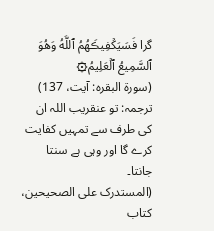گرا فَسَيَكۡفِيڪَهُمُ ٱللَّهُ‌ وَهُوَ ٱلسَّمِيعُ ٱلۡعَلِيمُ۞
(سورة البقرہ: آیت، 137)
ترجمہ: تو عنقریب اللہ ان کی طرف سے تمہیں کفایت کرے گا اور وہی ہے سنتا جانتا۔
(المستدرک علی الصحیحین، کتاب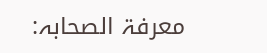معرفۃ الصحابہ: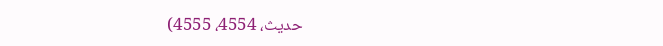حدیث، 4554، 4555)